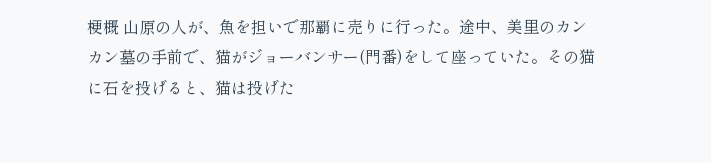梗概 山原の人が、魚を担いで那覇に売りに行った。途中、美里のカンカン墓の手前で、猫がジョーバンサー(門番)をして座っていた。その猫に石を投げると、猫は投げた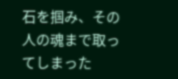石を掴み、その人の魂まで取ってしまった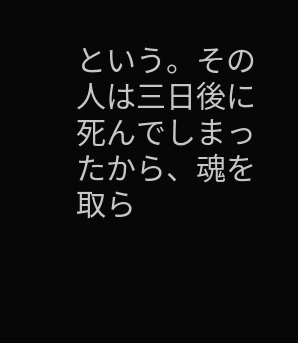という。その人は三日後に死んでしまったから、魂を取ら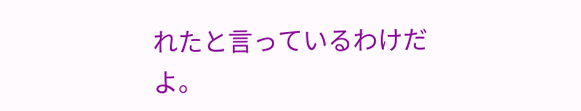れたと言っているわけだよ。